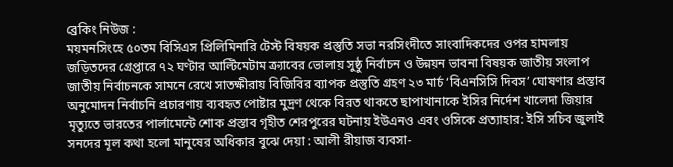ব্রেকিং নিউজ :
ময়মনসিংহে ৫০তম বিসিএস প্রিলিমিনারি টেস্ট বিষয়ক প্রস্তুতি সভা নরসিংদীতে সাংবাদিকদের ওপর হামলায় জড়িতদের গ্রেপ্তারে ৭২ ঘণ্টার আল্টিমেটাম ক্র্যাবের ভোলায় সুষ্ঠু নির্বাচন ও উন্নয়ন ভাবনা বিষয়ক জাতীয় সংলাপ জাতীয় নির্বাচনকে সামনে রেখে সাতক্ষীরায় বিজিবির ব্যাপক প্রস্তুতি গ্রহণ ২৩ মার্চ ‘বিএনসিসি দিবস’ ঘোষণার প্রস্তাব অনুমোদন নির্বাচনি প্রচারণায় ব্যবহৃত পোষ্টার মুদ্রণ থেকে বিরত থাকতে ছাপাখানাকে ইসির নির্দেশ খালেদা জিয়ার মৃত্যুতে ভারতের পার্লামেন্টে শোক প্রস্তাব গৃহীত শেরপুরের ঘটনায় ইউএনও এবং ওসিকে প্রত্যাহার: ইসি সচিব জুলাই সনদের মূল কথা হলো মানুষের অধিকার বুঝে দেয়া : আলী রীয়াজ ব্যবসা-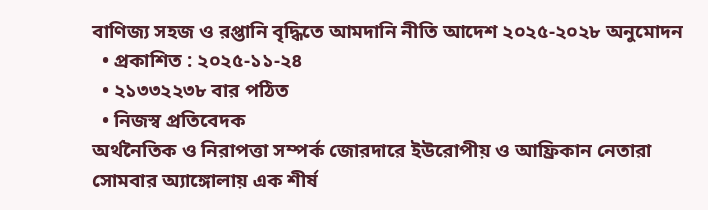বাণিজ্য সহজ ও রপ্তানি বৃদ্ধিতে আমদানি নীতি আদেশ ২০২৫-২০২৮ অনুমোদন
  • প্রকাশিত : ২০২৫-১১-২৪
  • ২১৩৩২২৩৮ বার পঠিত
  • নিজস্ব প্রতিবেদক
অর্থনৈতিক ও নিরাপত্তা সম্পর্ক জোরদারে ইউরোপীয় ও আফ্রিকান নেতারা সোমবার অ্যাঙ্গোলায় এক শীর্ষ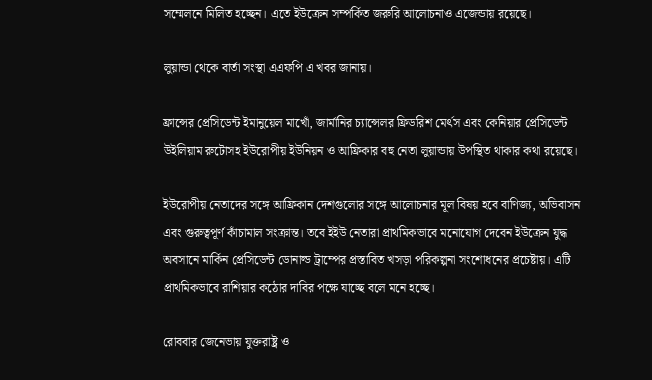সম্মেলনে মিলিত হচ্ছেন। এতে ইউক্রেন সম্পর্কিত জরুরি আলোচনাও এজেন্ডায় রয়েছে।

লুয়ান্ডা থেকে বার্তা সংস্থা এএফপি এ খবর জানায়।

ফ্রান্সের প্রেসিডেন্ট ইমানুয়েল মাখোঁ, জার্মানির চ্যান্সেলর ফ্রিডরিশ মের্ৎস এবং কেনিয়ার প্রেসিডেন্ট উইলিয়াম রুটোসহ ইউরোপীয় ইউনিয়ন ও আফ্রিকার বহু নেতা লুয়ান্ডায় উপস্থিত থাকার কথা রয়েছে।

ইউরোপীয় নেতাদের সঙ্গে আফ্রিকান দেশগুলোর সঙ্গে আলোচনার মূল বিষয় হবে বাণিজ্য, অভিবাসন এবং গুরুত্বপূর্ণ কাঁচামাল সংক্রান্ত। তবে ইইউ নেতারা প্রাথমিকভাবে মনোযোগ দেবেন ইউক্রেন যুদ্ধ অবসানে মার্কিন প্রেসিডেন্ট ডোনাল্ড ট্রাম্পের প্রস্তাবিত খসড়া পরিকল্পনা সংশোধনের প্রচেষ্টায়। এটি প্রাথমিকভাবে রাশিয়ার কঠোর দাবির পক্ষে যাচ্ছে বলে মনে হচ্ছে।

রোববার জেনেভায় যুক্তরাষ্ট্র ও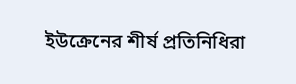ইউক্রেনের শীর্ষ প্রতিনিধিরা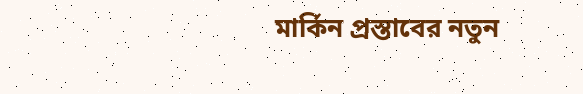মার্কিন প্রস্তাবের নতুন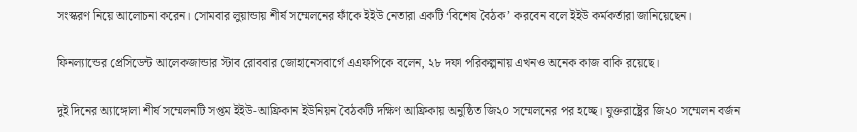সংস্করণ নিয়ে আলোচনা করেন। সোমবার লুয়ান্ডায় শীর্ষ সম্মেলনের ফাঁকে ইইউ নেতারা একটি ‘বিশেষ বৈঠক’ করবেন বলে ইইউ কর্মকর্তারা জানিয়েছেন।

ফিনল্যান্ডের প্রেসিডেন্ট আলেকজান্ডার স্টাব রোববার জোহানেসবার্গে এএফপিকে বলেন, ২৮ দফা পরিকল্পনায় এখনও অনেক কাজ বাকি রয়েছে।

দুই দিনের অ্যাঙ্গোলা শীর্ষ সম্মেলনটি সপ্তম ইইউ-আফ্রিকান ইউনিয়ন বৈঠকটি দক্ষিণ আফ্রিকায় অনুষ্ঠিত জি২০ সম্মেলনের পর হচ্ছে। যুক্তরাষ্ট্রের জি২০ সম্মেলন বর্জন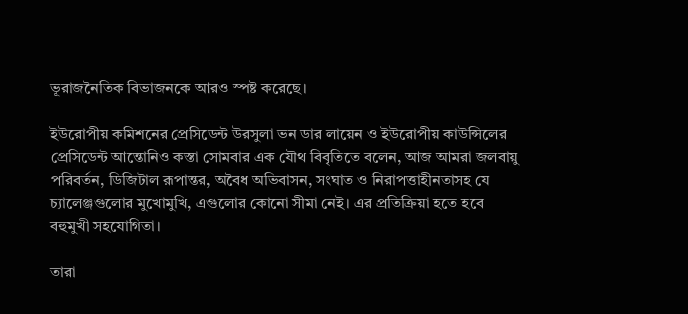ভূরাজনৈতিক বিভাজনকে আরও স্পষ্ট করেছে।

ইউরোপীয় কমিশনের প্রেসিডেন্ট উরসুলা ভন ডার লায়েন ও ইউরোপীয় কাউন্সিলের প্রেসিডেন্ট আন্তোনিও কস্তা সোমবার এক যৌথ বিবৃতিতে বলেন, আজ আমরা জলবায়ু পরিবর্তন, ডিজিটাল রূপান্তর, অবৈধ অভিবাসন, সংঘাত ও নিরাপত্তাহীনতাসহ যে চ্যালেঞ্জগুলোর মুখোমুখি, এগুলোর কোনো সীমা নেই। এর প্রতিক্রিয়া হতে হবে বহুমুখী সহযোগিতা।

তারা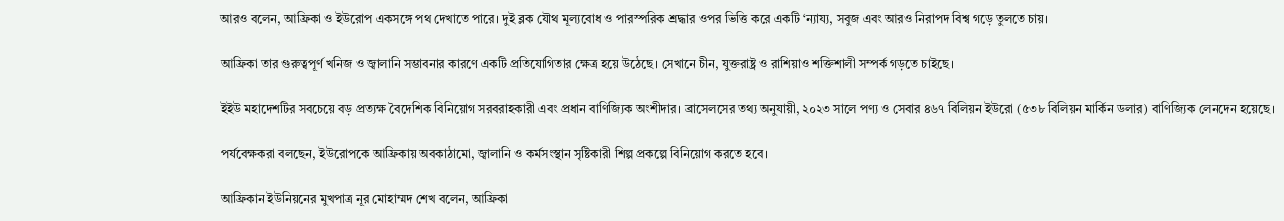আরও বলেন, আফ্রিকা ও ইউরোপ একসঙ্গে পথ দেখাতে পারে। দুই ব্লক যৌথ মূল্যবোধ ও পারস্পরিক শ্রদ্ধার ওপর ভিত্তি করে একটি ‘ন্যায্য, সবুজ এবং আরও নিরাপদ বিশ্ব গড়ে তুলতে চায়।

আফ্রিকা তার গুরুত্বপূর্ণ খনিজ ও জ্বালানি সম্ভাবনার কারণে একটি প্রতিযোগিতার ক্ষেত্র হয়ে উঠেছে। সেখানে চীন, যুক্তরাষ্ট্র ও রাশিয়াও শক্তিশালী সম্পর্ক গড়তে চাইছে।

ইইউ মহাদেশটির সবচেয়ে বড় প্রত্যক্ষ বৈদেশিক বিনিয়োগ সরবরাহকারী এবং প্রধান বাণিজ্যিক অংশীদার। ব্রাসেলসের তথ্য অনুযায়ী, ২০২৩ সালে পণ্য ও সেবার ৪৬৭ বিলিয়ন ইউরো (৫৩৮ বিলিয়ন মার্কিন ডলার) বাণিজ্যিক লেনদেন হয়েছে।

পর্যবেক্ষকরা বলছেন, ইউরোপকে আফ্রিকায় অবকাঠামো, জ্বালানি ও কর্মসংস্থান সৃষ্টিকারী শিল্প প্রকল্পে বিনিয়োগ করতে হবে।

আফ্রিকান ইউনিয়নের মুখপাত্র নূর মোহাম্মদ শেখ বলেন, আফ্রিকা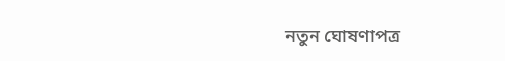নতুন ঘোষণাপত্র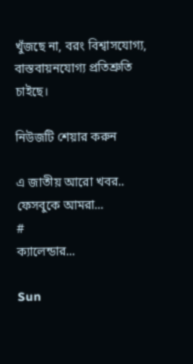খুঁজছে না, বরং বিশ্বাসযোগ্য, বাস্তবায়নযোগ্য প্রতিশ্রুতি চাইছে।

নিউজটি শেয়ার করুন

এ জাতীয় আরো খবর..
ফেসবুকে আমরা...
#
ক্যালেন্ডার...

Sun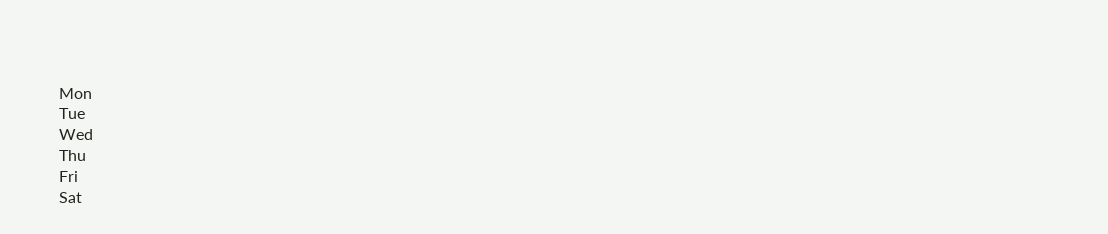Mon
Tue
Wed
Thu
Fri
Sat